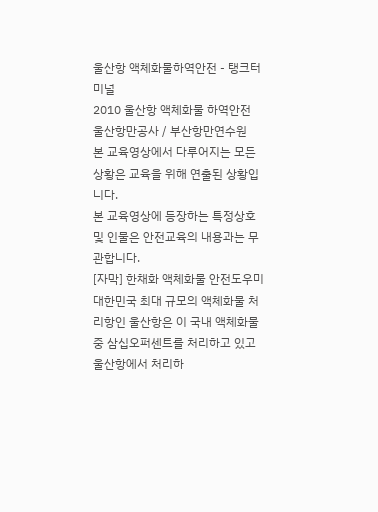울산항 액체화물하역안전 - 탱크터미널
2010 울산항 액체화물 하역안전
울산항만공사 / 부산항만연수원
본 교육영상에서 다루어지는 모든 상황은 교육을 위해 연출된 상황입니다.
본 교육영상에 등장하는 특정상호 및 인물은 안전교육의 내용과는 무관합니다.
[자막] 한채화 액체화물 안전도우미
대한민국 최대 규모의 액체화물 처리항인 울산항은 이 국내 액체화물 중 삼십오퍼센트를 처리하고 있고 울산항에서 처리하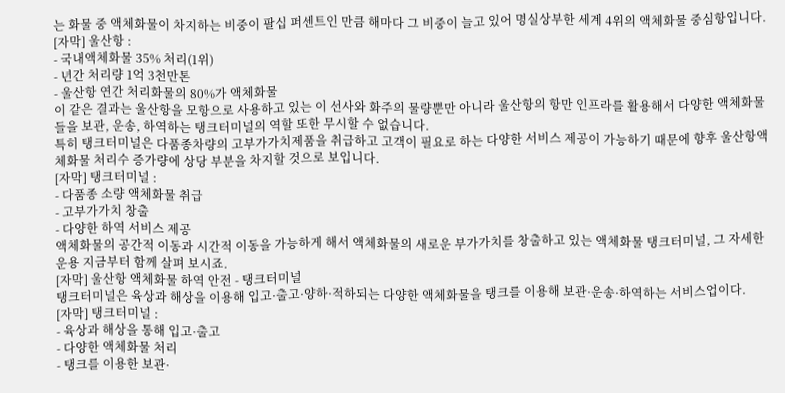는 화물 중 액체화물이 차지하는 비중이 팔십 퍼센트인 만큼 해마다 그 비중이 늘고 있어 명실상부한 세계 4위의 액체화물 중심항입니다.
[자막] 울산항 :
- 국내액체화물 35% 처리(1위)
- 년간 처리량 1억 3천만톤
- 울산항 연간 처리화물의 80%가 액체화물
이 같은 결과는 울산항을 모항으로 사용하고 있는 이 선사와 화주의 물량뿐만 아니라 울산항의 항만 인프라를 활용해서 다양한 액체화물들을 보관, 운송, 하역하는 탱크터미널의 역할 또한 무시할 수 없습니다.
특히 탱크터미널은 다품종차량의 고부가가치제품을 취급하고 고객이 필요로 하는 다양한 서비스 제공이 가능하기 때문에 향후 울산항액체화물 처리수 증가량에 상당 부분을 차지할 것으로 보입니다.
[자막] 탱크터미널 :
- 다품종 소량 액체화물 취급
- 고부가가치 창출
- 다양한 하역 서비스 제공
액체화물의 공간적 이동과 시간적 이동을 가능하게 해서 액체화물의 새로운 부가가치를 창출하고 있는 액체화물 탱크터미널, 그 자세한 운용 지금부터 함께 살펴 보시죠.
[자막] 울산항 액체화물 하역 안전 - 탱크터미널
탱크터미널은 육상과 해상을 이용해 입고·출고·양하·적하되는 다양한 액체화물을 탱크를 이용해 보관·운송·하역하는 서비스업이다.
[자막] 탱크터미널 :
- 육상과 해상을 통해 입고·출고
- 다양한 액체화물 처리
- 탱크를 이용한 보관·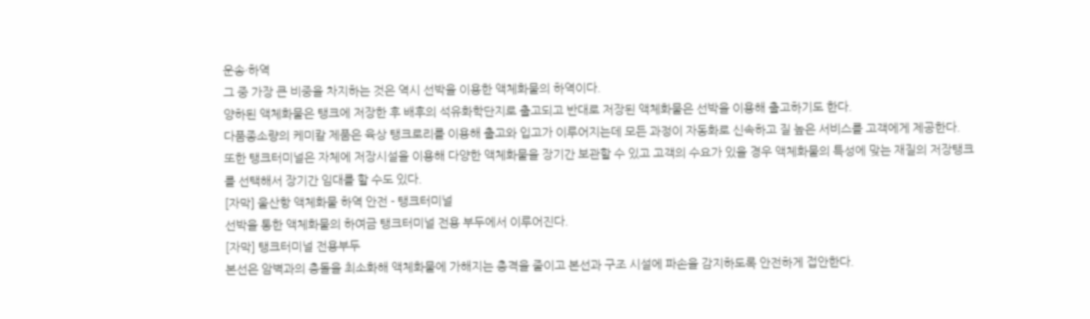운송·하역
그 중 가장 큰 비중을 차지하는 것은 역시 선박을 이용한 액체화물의 하역이다.
양하된 액체화물은 탱크에 저장한 후 배후의 석유화학단지로 출고되고 반대로 저장된 액체화물은 선박을 이용해 출고하기도 한다.
다품종소량의 케미칼 제품은 육상 탱크로리를 이용해 출고와 입고가 이루어지는데 모든 과정이 자동화로 신속하고 질 높은 서비스를 고객에게 제공한다.
또한 탱크터미널은 자체에 저장시설을 이용해 다양한 액체화물을 장기간 보관할 수 있고 고객의 수요가 있을 경우 액체화물의 특성에 맞는 재질의 저장탱크를 선택해서 장기간 임대를 할 수도 있다.
[자막] 울산항 액체화물 하역 안전 - 탱크터미널
선박을 통한 액체화물의 하여금 탱크터미널 전용 부두에서 이루어진다.
[자막] 탱크터미널 전용부두
본선은 암벽과의 충돌을 최소화해 액체화물에 가해지는 충격을 줄이고 본선과 구조 시설에 파손을 감지하도록 안전하게 접안한다.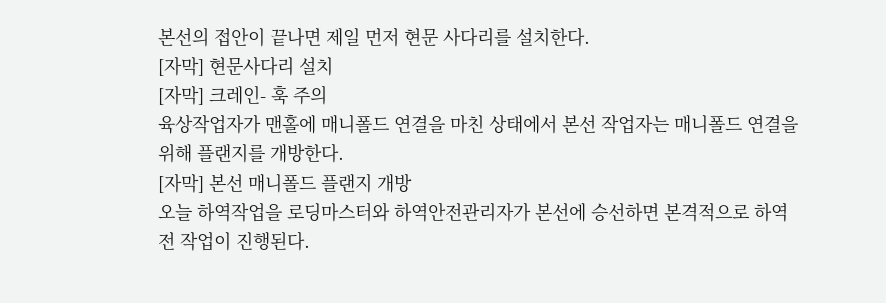본선의 접안이 끝나면 제일 먼저 현문 사다리를 설치한다.
[자막] 현문사다리 설치
[자막] 크레인- 훅 주의
육상작업자가 맨홀에 매니폴드 연결을 마친 상태에서 본선 작업자는 매니폴드 연결을 위해 플랜지를 개방한다.
[자막] 본선 매니폴드 플랜지 개방
오늘 하역작업을 로딩마스터와 하역안전관리자가 본선에 승선하면 본격적으로 하역 전 작업이 진행된다.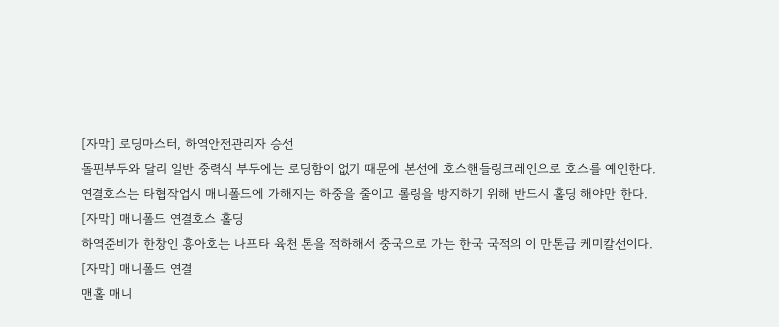[자막] 로딩마스터, 하역안전관리자 승선
돌핀부두와 달리 일반 중력식 부두에는 로딩함이 없기 때문에 본선에 호스핸들링크레인으로 호스를 예인한다.
연결호스는 타협작업시 매니폴드에 가해지는 하중을 줄이고 롤링을 방지하기 위해 반드시 홀딩 해야만 한다.
[자막] 매니폴드 연결호스 홀딩
하역준비가 한창인 흥아호는 나프타 육천 톤을 적하해서 중국으로 가는 한국 국적의 이 만톤급 케미칼선이다.
[자막] 매니폴드 연결
맨홀 매니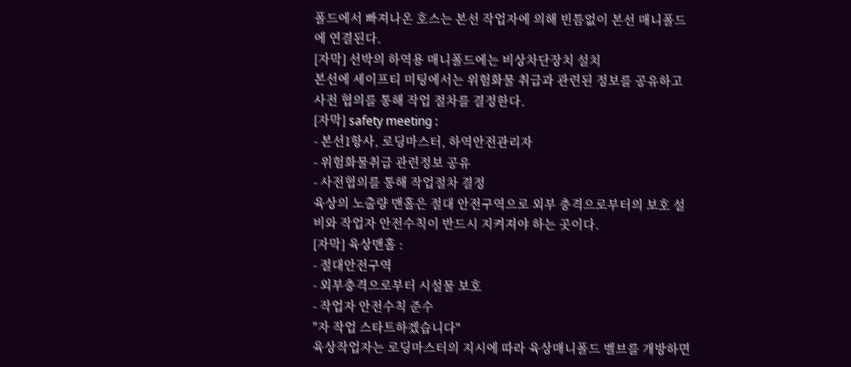폴드에서 빠져나온 호스는 본선 작업자에 의해 빈틈없이 본선 매니폴드에 연결된다.
[자막] 선박의 하역용 매니폴드에는 비상차단장치 설치
본선에 세이프티 미팅에서는 위험화물 취급과 관련된 정보를 공유하고 사전 협의를 통해 작업 절차를 결정한다.
[자막] safety meeting :
- 본선1항사, 로딩마스터, 하역안전관리자
- 위험화물취급 관련정보 공유
- 사전협의를 통해 작업절차 결정
육상의 노출량 맨홀은 절대 안전구역으로 외부 충격으로부터의 보호 설비와 작업자 안전수칙이 반드시 지켜져야 하는 곳이다.
[자막] 육상맨홀 :
- 절대안전구역
- 외부충격으로부터 시설물 보호
- 작업자 안전수칙 준수
"자 작업 스타트하겠습니다"
육상작업자는 로딩마스터의 지시에 따라 육상매니폴드 벨브를 개방하면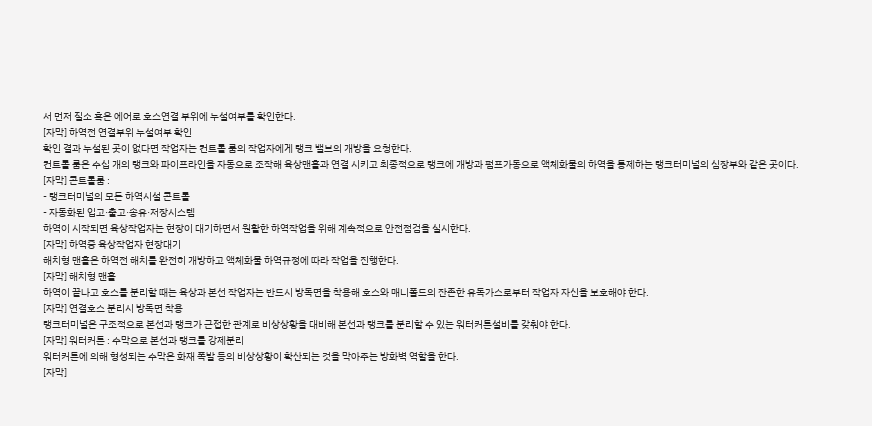서 먼저 질소 혹은 에어로 호스연결 부위에 누설여부를 확인한다.
[자막] 하역전 연결부위 누설여부 확인
확인 결과 누설된 곳이 없다면 작업자는 컨트롤 룸의 작업자에게 탱크 밸브의 개방을 요청한다.
컨트롤 룸은 수십 개의 탱크와 파이프라인을 자동으로 조작해 육상맨홀과 연결 시키고 최종적으로 탱크에 개방과 펌프가동으로 액체화물의 하역을 통제하는 탱크터미널의 심장부와 같은 곳이다.
[자막] 콘트롤룸 :
- 탱크터미널의 모든 하역시설 콘트롤
- 자동화된 입고·출고·송유·저장시스템
하역이 시작되면 육상작업자는 현장이 대기하면서 원활한 하역작업을 위해 계속적으로 안전점검을 실시한다.
[자막] 하역중 육상작업자 현장대기
해치형 맨홀은 하역전 해치를 완전히 개방하고 액체화물 하역규정에 따라 작업을 진행한다.
[자막] 해치형 맨홀
하역이 끝나고 호스를 분리할 때는 육상과 본선 작업자는 반드시 방독면을 착용해 호스와 매니폴드의 잔존한 유독가스로부터 작업자 자신을 보호해야 한다.
[자막] 연결호스 분리시 방독면 착용
탱크터미널은 구조적으로 본선과 탱크가 근접한 관계로 비상상황을 대비해 본선과 탱크를 분리할 수 있는 워터커튼설비를 갖춰야 한다.
[자막] 워터커튼 : 수막으로 본선과 탱크를 강제분리
워터커튼에 의해 형성되는 수막은 화재 폭발 등의 비상상황이 확산되는 것을 막아주는 방화벽 역할을 한다.
[자막]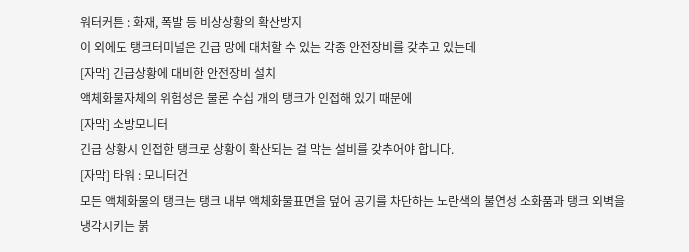워터커튼 : 화재, 폭발 등 비상상황의 확산방지
이 외에도 탱크터미널은 긴급 망에 대처할 수 있는 각종 안전장비를 갖추고 있는데
[자막] 긴급상황에 대비한 안전장비 설치
액체화물자체의 위험성은 물론 수십 개의 탱크가 인접해 있기 때문에
[자막] 소방모니터
긴급 상황시 인접한 탱크로 상황이 확산되는 걸 막는 설비를 갖추어야 합니다.
[자막] 타워 : 모니터건
모든 액체화물의 탱크는 탱크 내부 액체화물표면을 덮어 공기를 차단하는 노란색의 불연성 소화품과 탱크 외벽을 냉각시키는 붉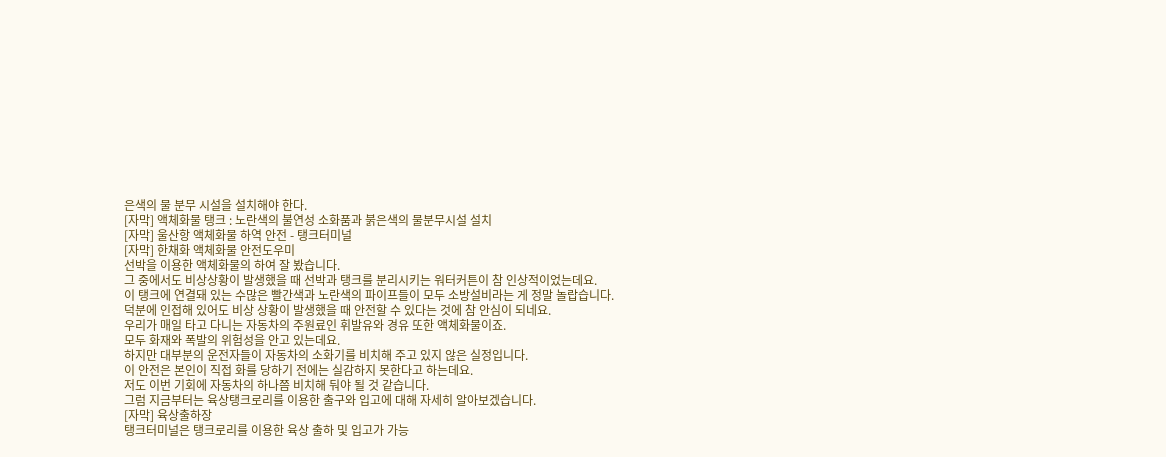은색의 물 분무 시설을 설치해야 한다.
[자막] 액체화물 탱크 : 노란색의 불연성 소화품과 붉은색의 물분무시설 설치
[자막] 울산항 액체화물 하역 안전 - 탱크터미널
[자막] 한채화 액체화물 안전도우미
선박을 이용한 액체화물의 하여 잘 봤습니다.
그 중에서도 비상상황이 발생했을 때 선박과 탱크를 분리시키는 워터커튼이 참 인상적이었는데요.
이 탱크에 연결돼 있는 수많은 빨간색과 노란색의 파이프들이 모두 소방설비라는 게 정말 놀랍습니다.
덕분에 인접해 있어도 비상 상황이 발생했을 때 안전할 수 있다는 것에 참 안심이 되네요.
우리가 매일 타고 다니는 자동차의 주원료인 휘발유와 경유 또한 액체화물이죠.
모두 화재와 폭발의 위험성을 안고 있는데요.
하지만 대부분의 운전자들이 자동차의 소화기를 비치해 주고 있지 않은 실정입니다.
이 안전은 본인이 직접 화를 당하기 전에는 실감하지 못한다고 하는데요.
저도 이번 기회에 자동차의 하나쯤 비치해 둬야 될 것 같습니다.
그럼 지금부터는 육상탱크로리를 이용한 출구와 입고에 대해 자세히 알아보겠습니다.
[자막] 육상출하장
탱크터미널은 탱크로리를 이용한 육상 출하 및 입고가 가능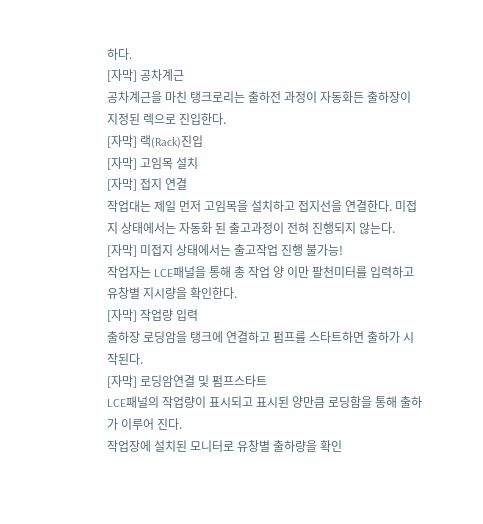하다.
[자막] 공차계근
공차계근을 마친 탱크로리는 출하전 과정이 자동화든 출하장이 지정된 렉으로 진입한다.
[자막] 랙(Rack)진입
[자막] 고임목 설치
[자막] 접지 연결
작업대는 제일 먼저 고임목을 설치하고 접지선을 연결한다. 미접지 상태에서는 자동화 된 출고과정이 전혀 진행되지 않는다.
[자막] 미접지 상태에서는 출고작업 진행 불가능!
작업자는 LCE패널을 통해 총 작업 양 이만 팔천미터를 입력하고 유창별 지시량을 확인한다.
[자막] 작업량 입력
출하장 로딩암을 탱크에 연결하고 펌프를 스타트하면 출하가 시작된다.
[자막] 로딩암연결 및 펌프스타트
LCE패널의 작업량이 표시되고 표시된 양만큼 로딩함을 통해 출하가 이루어 진다.
작업장에 설치된 모니터로 유창별 출하량을 확인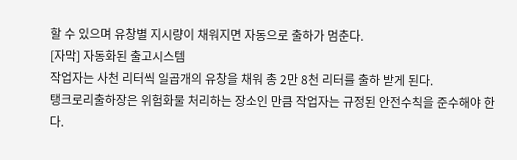할 수 있으며 유창별 지시량이 채워지면 자동으로 출하가 멈춘다.
[자막] 자동화된 출고시스템
작업자는 사천 리터씩 일곱개의 유창을 채워 총 2만 8천 리터를 출하 받게 된다.
탱크로리출하장은 위험화물 처리하는 장소인 만큼 작업자는 규정된 안전수칙을 준수해야 한다.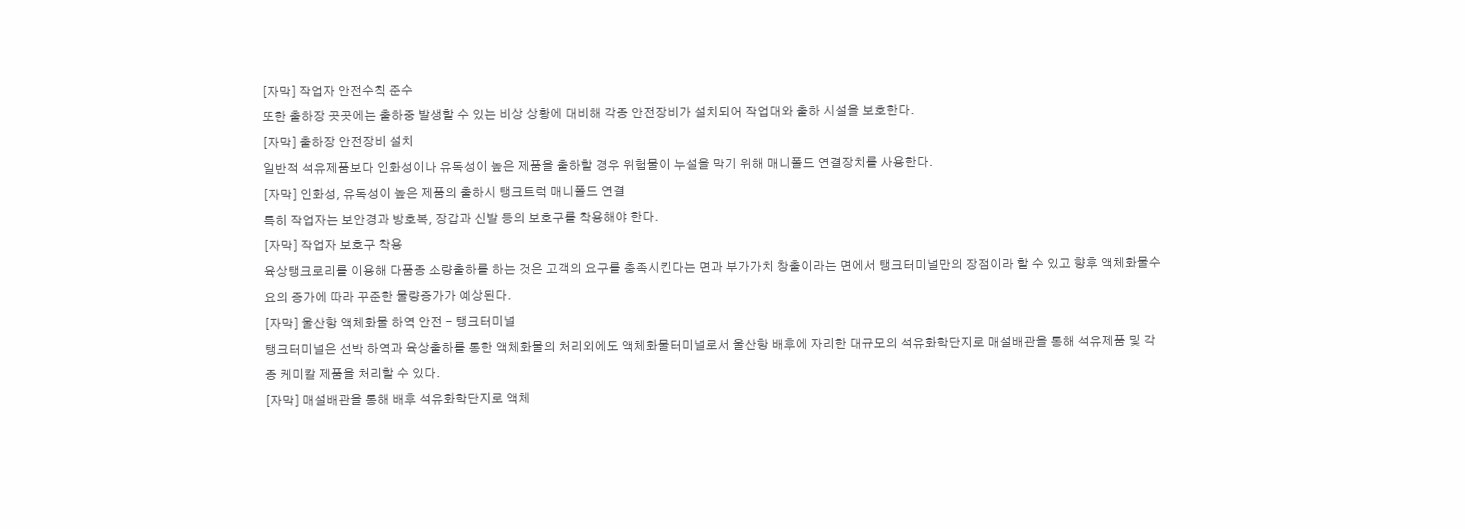[자막] 작업자 안전수칙 준수
또한 출하장 곳곳에는 출하중 발생할 수 있는 비상 상황에 대비해 각종 안전장비가 설치되어 작업대와 출하 시설을 보호한다.
[자막] 출하장 안전장비 설치
일반적 석유제품보다 인화성이나 유독성이 높은 제품을 출하할 경우 위험물이 누설을 막기 위해 매니폴드 연결장치를 사용한다.
[자막] 인화성, 유독성이 높은 제품의 출하시 탱크트럭 매니폴드 연결
특히 작업자는 보안경과 방호복, 장갑과 신발 등의 보호구를 착용해야 한다.
[자막] 작업자 보호구 착용
육상탱크로리를 이용해 다품종 소량출하를 하는 것은 고객의 요구를 충족시킨다는 면과 부가가치 창출이라는 면에서 탱크터미널만의 장점이라 할 수 있고 향후 액체화물수요의 증가에 따라 꾸준한 물량증가가 예상된다.
[자막] 울산항 액체화물 하역 안전 - 탱크터미널
탱크터미널은 선박 하역과 육상출하를 통한 액체화물의 처리외에도 액체화물터미널로서 울산항 배후에 자리한 대규모의 석유화학단지로 매설배관을 통해 석유제품 및 각종 케미칼 제품을 처리할 수 있다.
[자막] 매설배관을 통해 배후 석유화학단지로 액체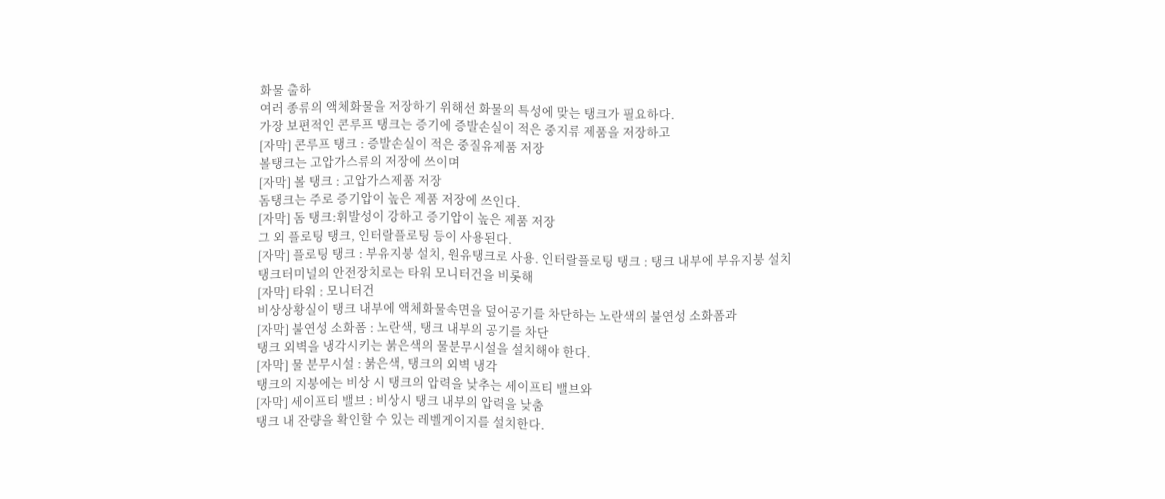화물 출하
여러 종류의 액체화물을 저장하기 위해선 화물의 특성에 맞는 탱크가 필요하다.
가장 보편적인 콘루프 탱크는 증기에 증발손실이 적은 중지류 제품을 저장하고
[자막] 콘루프 탱크 : 증발손실이 적은 중질유제품 저장
볼탱크는 고압가스류의 저장에 쓰이며
[자막] 볼 탱크 : 고압가스제품 저장
돔탱크는 주로 증기압이 높은 제품 저장에 쓰인다.
[자막] 돔 탱크:휘발성이 강하고 증기압이 높은 제품 저장
그 외 플로팅 탱크, 인터랄플로팅 등이 사용된다.
[자막] 플로팅 탱크 : 부유지붕 설치, 원유탱크로 사용. 인터랄플로팅 탱크 : 탱크 내부에 부유지붕 설치
탱크터미널의 안전장치로는 타워 모니터건을 비롯해
[자막] 타워 : 모니터건
비상상황실이 탱크 내부에 액체화물속면을 덮어공기를 차단하는 노란색의 불연성 소화폼과
[자막] 불연성 소화폼 : 노란색, 탱크 내부의 공기를 차단
탱크 외벽을 냉각시키는 붉은색의 물분무시설을 설치해야 한다.
[자막] 물 분무시설 : 붉은색, 탱크의 외벽 냉각
탱크의 지붕에는 비상 시 탱크의 압력을 낮추는 세이프티 밸브와
[자막] 세이프티 밸브 : 비상시 탱크 내부의 압력을 낮춤
탱크 내 잔량을 확인할 수 있는 레벨게이지를 설치한다.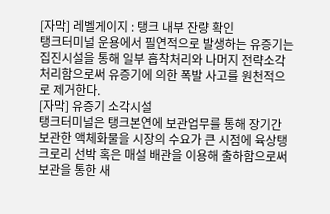[자막] 레벨게이지 : 탱크 내부 잔량 확인
탱크터미널 운용에서 필연적으로 발생하는 유증기는 집진시설을 통해 일부 흡착처리와 나머지 전략소각처리함으로써 유증기에 의한 폭발 사고를 원천적으로 제거한다.
[자막] 유증기 소각시설
탱크터미널은 탱크본연에 보관업무를 통해 장기간 보관한 액체화물을 시장의 수요가 큰 시점에 육상탱크로리 선박 혹은 매설 배관을 이용해 출하함으로써 보관을 통한 새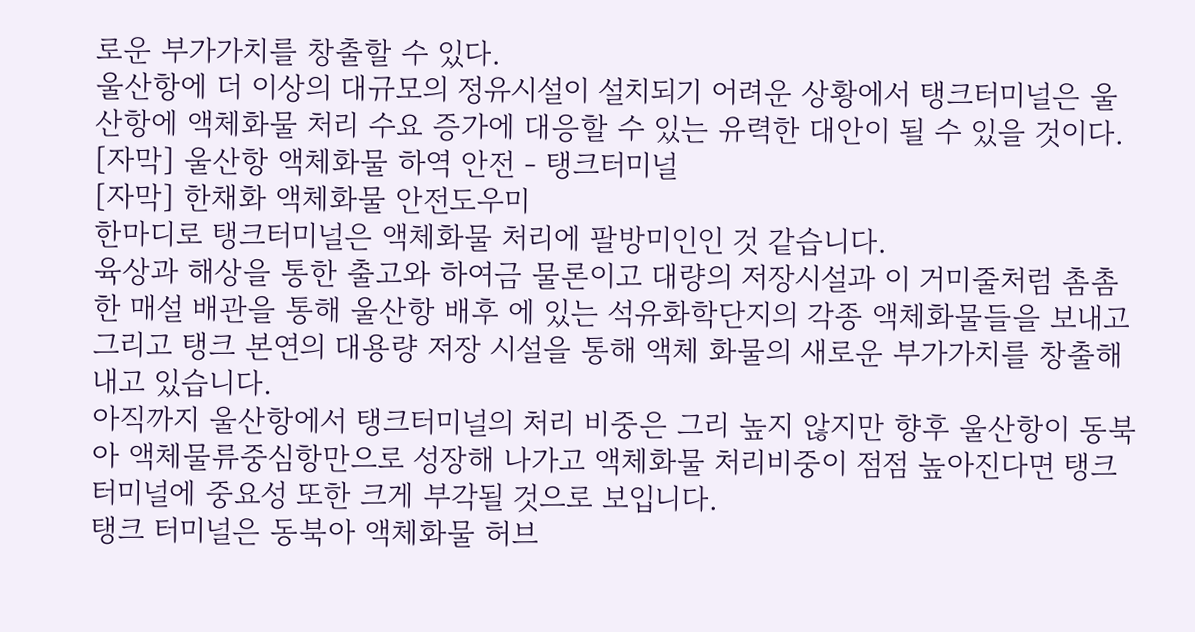로운 부가가치를 창출할 수 있다.
울산항에 더 이상의 대규모의 정유시설이 설치되기 어려운 상황에서 탱크터미널은 울산항에 액체화물 처리 수요 증가에 대응할 수 있는 유력한 대안이 될 수 있을 것이다.
[자막] 울산항 액체화물 하역 안전 - 탱크터미널
[자막] 한채화 액체화물 안전도우미
한마디로 탱크터미널은 액체화물 처리에 팔방미인인 것 같습니다.
육상과 해상을 통한 출고와 하여금 물론이고 대량의 저장시설과 이 거미줄처럼 촘촘한 매설 배관을 통해 울산항 배후 에 있는 석유화학단지의 각종 액체화물들을 보내고 그리고 탱크 본연의 대용량 저장 시설을 통해 액체 화물의 새로운 부가가치를 창출해내고 있습니다.
아직까지 울산항에서 탱크터미널의 처리 비중은 그리 높지 않지만 향후 울산항이 동북아 액체물류중심항만으로 성장해 나가고 액체화물 처리비중이 점점 높아진다면 탱크터미널에 중요성 또한 크게 부각될 것으로 보입니다.
탱크 터미널은 동북아 액체화물 허브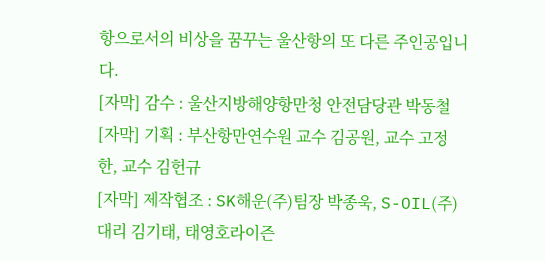항으로서의 비상을 꿈꾸는 울산항의 또 다른 주인공입니다.
[자막] 감수 : 울산지방해양항만청 안전담당관 박동철
[자막] 기획 : 부산항만연수원 교수 김공원, 교수 고정한, 교수 김헌규
[자막] 제작협조 : SK해운(주)팀장 박종욱, S-OIL(주)대리 김기태, 태영호라이즌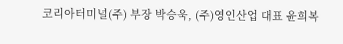코리아터미널(주) 부장 박승욱, (주)영인산업 대표 윤희복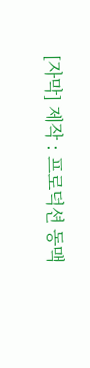[자막] 제작 : 프로덕션 동맥